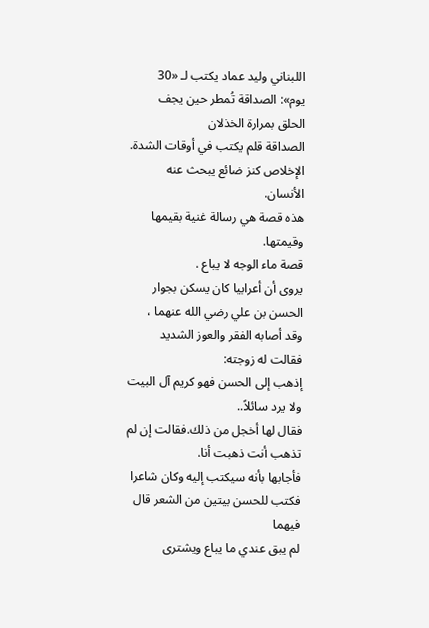اللبناني وليد عماد يكتب لـ «30 يوم»: الصداقة تُمطر حين يجف الحلق بمرارة الخذلان
الصداقة قلم يكتب في أوقات الشدة.
الإخلاص كنز ضائع يبحث عنه الأنسان.
هذه قصة هي رسالة غنية بقيمها وقيمتها.
قصة ماء الوجه لا يباع .
يروى أن أعرابيا كان يسكن بجوار الحسن بن علي رضي الله عنهما ، وقد أصابه الفقر والعوز الشديد فقالت له زوجته:
إذهب إلى الحسن فهو كريم آل البيت ولا يرد سائلاً..
فقال لها أخجل من ذلك.فقالت إن لم تذهب أنت ذهبت أنا.
فأجابها بأنه سيكتب إليه وكان شاعرا
فكتب للحسن بيتين من الشعر قال فيهما
لم يبق عندي ما يباع ويشترى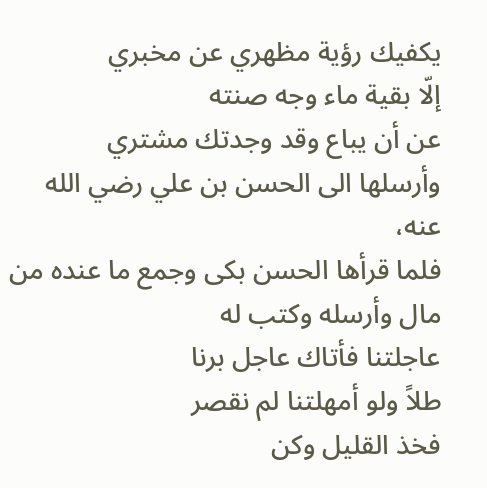يكفيك رؤية مظهري عن مخبري
إلّا بقية ماء وجه صنته
عن أن يباع وقد وجدتك مشتري
وأرسلها الى الحسن بن علي رضي الله عنه،
فلما قرأها الحسن بكى وجمع ما عنده من مال وأرسله وكتب له
عاجلتنا فأتاك عاجل برنا
طلاً ولو أمهلتنا لم نقصر
فخذ القليل وكن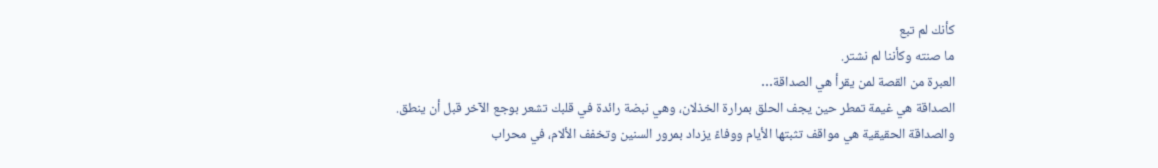كأنك لم تبع
ما صنته وكأننا لم نشتر.
العبرة من القصة لمن يقرأ هي الصداقة…
الصداقة هي غيمة تمطر حين يجف الحلق بمرارة الخذلان، وهي نبضة رائدة في قلبك تشعر بوجع الآخر قبل أن ينطق.
والصداقة الحقيقية هي مواقف تثبتها الأيام ووفاءً يزداد بمرور السنين وتخفف الألام، في محراب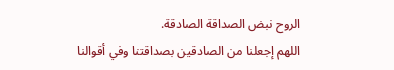الروح نبض الصداقة الصادقة.
اللهم إجعلنا من الصادقين بصداقتنا وفي أقوالنا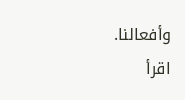وأفعالنا.
اقرأ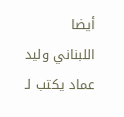أيضا
اللبناني وليد عماد يكتب لـ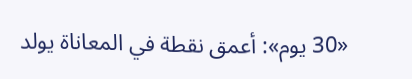«30 يوم»: أعمق نقطة في المعاناة يولد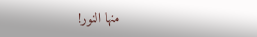منها النور!